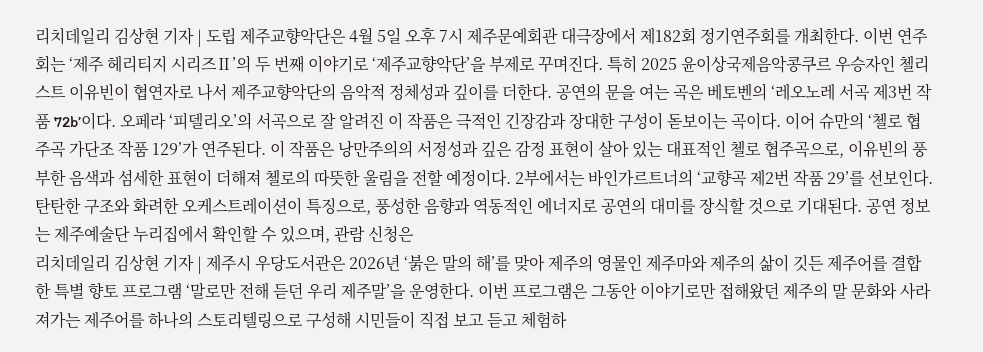리치데일리 김상현 기자 | 도립 제주교향악단은 4월 5일 오후 7시 제주문예회관 대극장에서 제182회 정기연주회를 개최한다. 이번 연주회는 ‘제주 헤리티지 시리즈Ⅱ’의 두 번째 이야기로 ‘제주교향악단’을 부제로 꾸며진다. 특히 2025 윤이상국제음악콩쿠르 우승자인 첼리스트 이유빈이 협연자로 나서 제주교향악단의 음악적 정체성과 깊이를 더한다. 공연의 문을 여는 곡은 베토벤의 ‘레오노레 서곡 제3번 작품 72b’이다. 오페라 ‘피델리오’의 서곡으로 잘 알려진 이 작품은 극적인 긴장감과 장대한 구성이 돋보이는 곡이다. 이어 슈만의 ‘첼로 협주곡 가단조 작품 129’가 연주된다. 이 작품은 낭만주의의 서정성과 깊은 감정 표현이 살아 있는 대표적인 첼로 협주곡으로, 이유빈의 풍부한 음색과 섬세한 표현이 더해져 첼로의 따뜻한 울림을 전할 예정이다. 2부에서는 바인가르트너의 ‘교향곡 제2번 작품 29’를 선보인다. 탄탄한 구조와 화려한 오케스트레이션이 특징으로, 풍성한 음향과 역동적인 에너지로 공연의 대미를 장식할 것으로 기대된다. 공연 정보는 제주예술단 누리집에서 확인할 수 있으며, 관람 신청은
리치데일리 김상현 기자 | 제주시 우당도서관은 2026년 ‘붉은 말의 해’를 맞아 제주의 영물인 제주마와 제주의 삶이 깃든 제주어를 결합한 특별 향토 프로그램 ‘말로만 전해 듣던 우리 제주말’을 운영한다. 이번 프로그램은 그동안 이야기로만 접해왔던 제주의 말 문화와 사라져가는 제주어를 하나의 스토리텔링으로 구성해 시민들이 직접 보고 듣고 체험하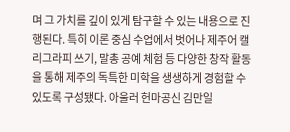며 그 가치를 깊이 있게 탐구할 수 있는 내용으로 진행된다. 특히 이론 중심 수업에서 벗어나 제주어 캘리그라피 쓰기, 말총 공예 체험 등 다양한 창작 활동을 통해 제주의 독특한 미학을 생생하게 경험할 수 있도록 구성됐다. 아울러 헌마공신 김만일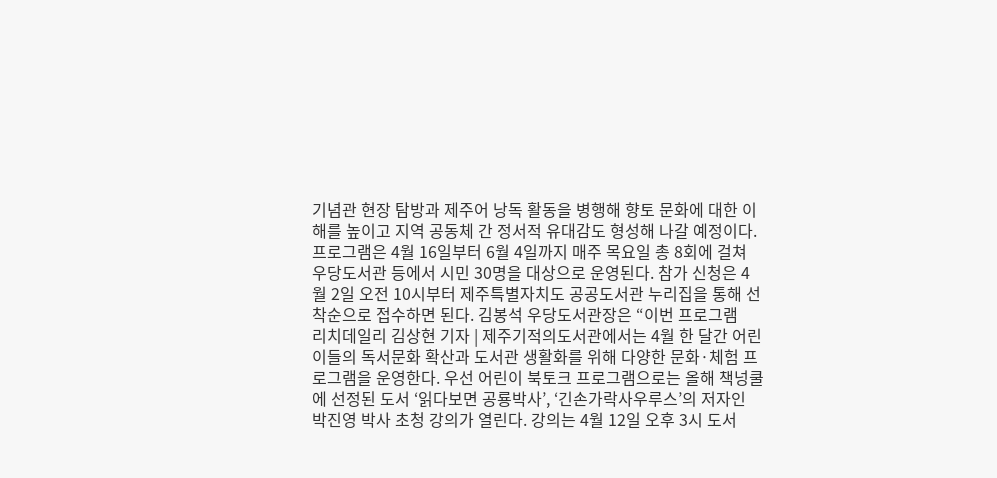기념관 현장 탐방과 제주어 낭독 활동을 병행해 향토 문화에 대한 이해를 높이고 지역 공동체 간 정서적 유대감도 형성해 나갈 예정이다. 프로그램은 4월 16일부터 6월 4일까지 매주 목요일 총 8회에 걸쳐 우당도서관 등에서 시민 30명을 대상으로 운영된다. 참가 신청은 4월 2일 오전 10시부터 제주특별자치도 공공도서관 누리집을 통해 선착순으로 접수하면 된다. 김봉석 우당도서관장은 “이번 프로그램
리치데일리 김상현 기자 | 제주기적의도서관에서는 4월 한 달간 어린이들의 독서문화 확산과 도서관 생활화를 위해 다양한 문화·체험 프로그램을 운영한다. 우선 어린이 북토크 프로그램으로는 올해 책넝쿨에 선정된 도서 ‘읽다보면 공룡박사’, ‘긴손가락사우루스’의 저자인 박진영 박사 초청 강의가 열린다. 강의는 4월 12일 오후 3시 도서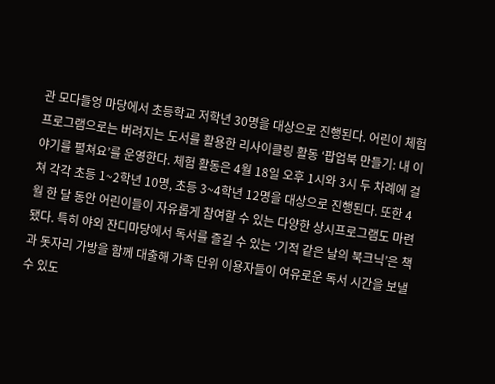관 모다들엉 마당에서 초등학교 저학년 30명을 대상으로 진행된다. 어린이 체험 프로그램으로는 버려지는 도서를 활용한 리사이클링 활동 ‘팝업북 만들기: 내 이야기를 펼쳐요’를 운영한다. 체험 활동은 4월 18일 오후 1시와 3시 두 차례에 걸쳐 각각 초등 1~2학년 10명, 초등 3~4학년 12명을 대상으로 진행된다. 또한 4월 한 달 동안 어린이들이 자유롭게 참여할 수 있는 다양한 상시프로그램도 마련됐다. 특히 야외 잔디마당에서 독서를 즐길 수 있는 ‘기적 같은 날의 북크닉’은 책과 돗자리 가방을 함께 대출해 가족 단위 이용자들이 여유로운 독서 시간을 보낼 수 있도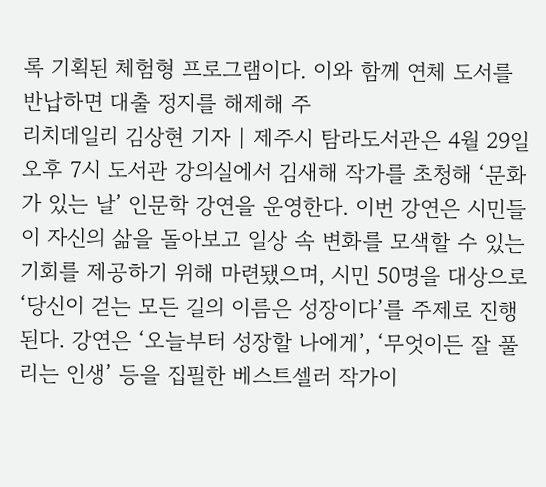록 기획된 체험형 프로그램이다. 이와 함께 연체 도서를 반납하면 대출 정지를 해제해 주
리치데일리 김상현 기자 | 제주시 탐라도서관은 4월 29일 오후 7시 도서관 강의실에서 김새해 작가를 초청해 ‘문화가 있는 날’ 인문학 강연을 운영한다. 이번 강연은 시민들이 자신의 삶을 돌아보고 일상 속 변화를 모색할 수 있는 기회를 제공하기 위해 마련됐으며, 시민 50명을 대상으로 ‘당신이 걷는 모든 길의 이름은 성장이다’를 주제로 진행된다. 강연은 ‘오늘부터 성장할 나에게’, ‘무엇이든 잘 풀리는 인생’ 등을 집필한 베스트셀러 작가이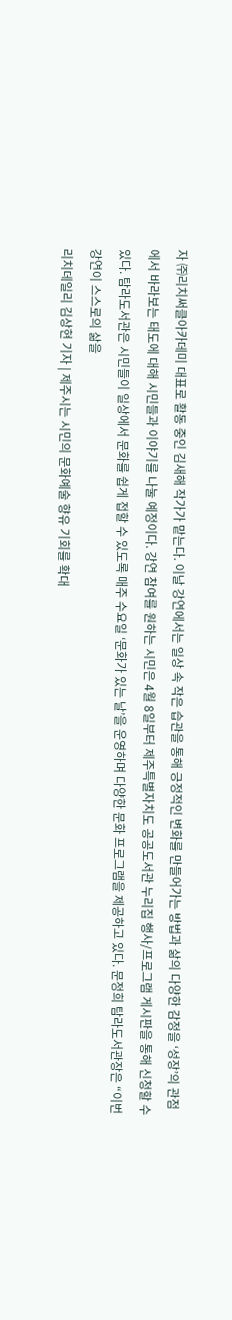자 ㈜리치써클아카데미 대표로 활동 중인 김새해 작가가 맡는다. 이날 강연에서는 일상 속 작은 습관을 통해 긍정적인 변화를 만들어가는 방법과 삶의 다양한 감정을 ‘성장’의 관점에서 바라보는 태도에 대해 시민들과 이야기를 나눌 예정이다. 강연 참여를 원하는 시민은 4월 8일부터 제주특별자치도 공공도서관 누리집 행사/프로그램 게시판을 통해 신청할 수 있다. 탐라도서관은 시민들이 일상에서 문화를 쉽게 접할 수 있도록 매주 수요일 ‘문화가 있는 날’을 운영하며 다양한 문화 프로그램을 제공하고 있다. 문정희 탐라도서관장은 “이번 강연이 스스로의 삶을
리치데일리 김상현 기자 | 제주시는 시민의 문화예술 향유 기회를 확대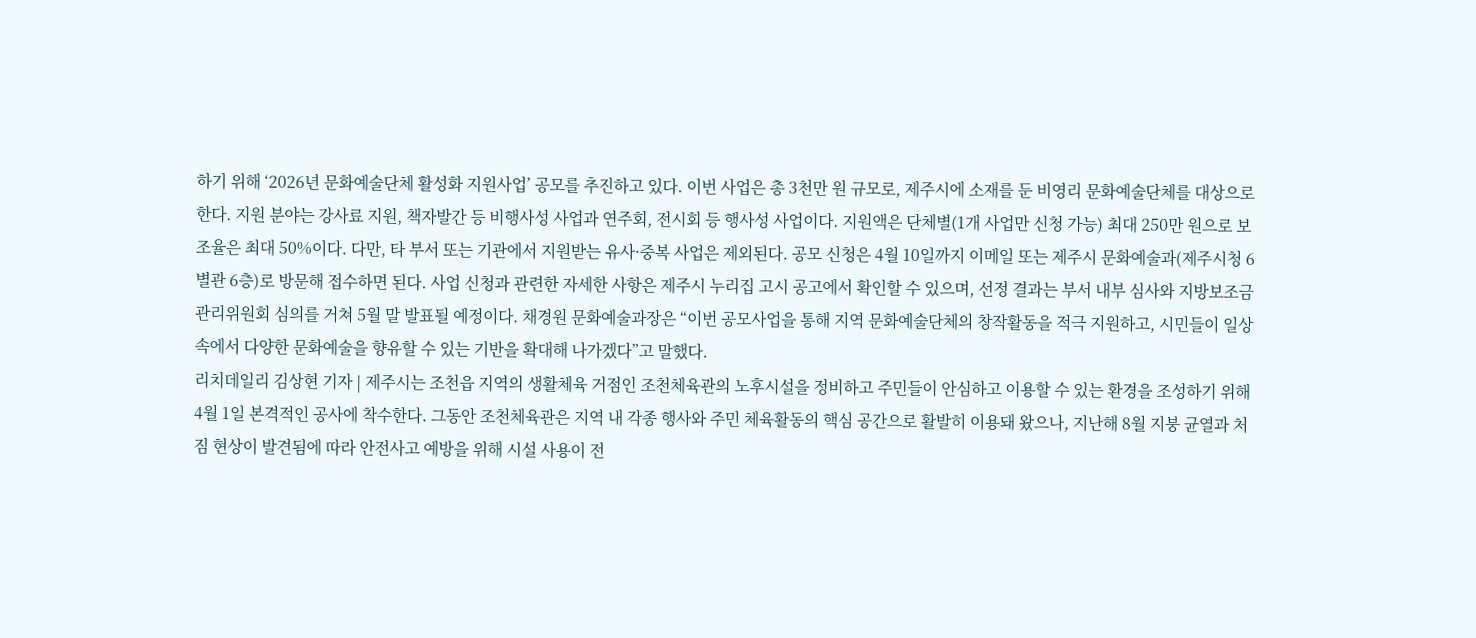하기 위해 ‘2026년 문화예술단체 활성화 지원사업’ 공모를 추진하고 있다. 이번 사업은 총 3천만 원 규모로, 제주시에 소재를 둔 비영리 문화예술단체를 대상으로 한다. 지원 분야는 강사료 지원, 책자발간 등 비행사성 사업과 연주회, 전시회 등 행사성 사업이다. 지원액은 단체별(1개 사업만 신청 가능) 최대 250만 원으로 보조율은 최대 50%이다. 다만, 타 부서 또는 기관에서 지원받는 유사·중복 사업은 제외된다. 공모 신청은 4월 10일까지 이메일 또는 제주시 문화예술과(제주시청 6별관 6층)로 방문해 접수하면 된다. 사업 신청과 관련한 자세한 사항은 제주시 누리집 고시 공고에서 확인할 수 있으며, 선정 결과는 부서 내부 심사와 지방보조금관리위원회 심의를 거쳐 5월 말 발표될 예정이다. 채경원 문화예술과장은 “이번 공모사업을 통해 지역 문화예술단체의 창작활동을 적극 지원하고, 시민들이 일상 속에서 다양한 문화예술을 향유할 수 있는 기반을 확대해 나가겠다”고 말했다.
리치데일리 김상현 기자 | 제주시는 조천읍 지역의 생활체육 거점인 조천체육관의 노후시설을 정비하고 주민들이 안심하고 이용할 수 있는 환경을 조성하기 위해 4월 1일 본격적인 공사에 착수한다. 그동안 조천체육관은 지역 내 각종 행사와 주민 체육활동의 핵심 공간으로 활발히 이용돼 왔으나, 지난해 8월 지붕 균열과 처짐 현상이 발견됨에 따라 안전사고 예방을 위해 시설 사용이 전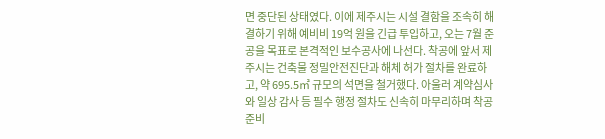면 중단된 상태였다. 이에 제주시는 시설 결함을 조속히 해결하기 위해 예비비 19억 원을 긴급 투입하고, 오는 7월 준공을 목표로 본격적인 보수공사에 나선다. 착공에 앞서 제주시는 건축물 정밀안전진단과 해체 허가 절차를 완료하고, 약 695.5㎡ 규모의 석면을 철거했다. 아울러 계약심사와 일상 감사 등 필수 행정 절차도 신속히 마무리하며 착공 준비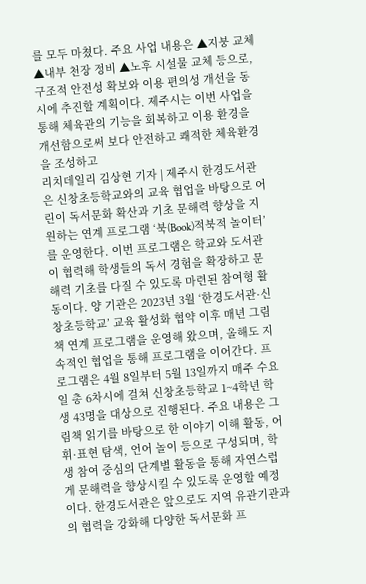를 모두 마쳤다. 주요 사업 내용은 ▲지붕 교체 ▲내부 천장 정비 ▲노후 시설물 교체 등으로, 구조적 안전성 확보와 이용 편의성 개선을 동시에 추진할 계획이다. 제주시는 이번 사업을 통해 체육관의 기능을 회복하고 이용 환경을 개선함으로써 보다 안전하고 쾌적한 체육환경을 조성하고
리치데일리 김상현 기자 | 제주시 한경도서관은 신창초등학교와의 교육 협업을 바탕으로 어린이 독서문화 확산과 기초 문해력 향상을 지원하는 연계 프로그램 ‘북(Book)적북적 놀이터’를 운영한다. 이번 프로그램은 학교와 도서관이 협력해 학생들의 독서 경험을 확장하고 문해력 기초를 다질 수 있도록 마련된 참여형 활동이다. 양 기관은 2023년 3월 ‘한경도서관·신창초등학교’ 교육 활성화 협약 이후 매년 그림책 연계 프로그램을 운영해 왔으며, 올해도 지속적인 협업을 통해 프로그램을 이어간다. 프로그램은 4월 8일부터 5월 13일까지 매주 수요일 총 6차시에 걸쳐 신창초등학교 1~4학년 학생 43명을 대상으로 진행된다. 주요 내용은 그림책 읽기를 바탕으로 한 이야기 이해 활동, 어휘·표현 탐색, 언어 놀이 등으로 구성되며, 학생 참여 중심의 단계별 활동을 통해 자연스럽게 문해력을 향상시킬 수 있도록 운영할 예정이다. 한경도서관은 앞으로도 지역 유관기관과의 협력을 강화해 다양한 독서문화 프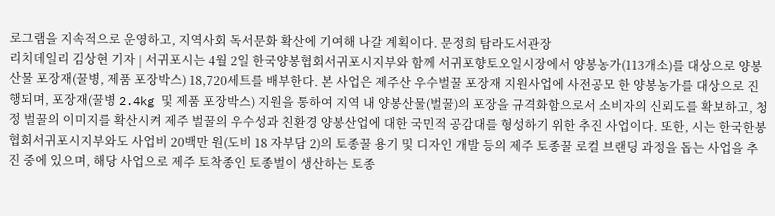로그램을 지속적으로 운영하고, 지역사회 독서문화 확산에 기여해 나갈 계획이다. 문정희 탐라도서관장
리치데일리 김상현 기자 | 서귀포시는 4월 2일 한국양봉협회서귀포시지부와 함께 서귀포향토오일시장에서 양봉농가(113개소)를 대상으로 양봉산물 포장재(꿀병, 제품 포장박스) 18,720세트를 배부한다. 본 사업은 제주산 우수벌꿀 포장재 지원사업에 사전공모 한 양봉농가를 대상으로 진행되며, 포장재(꿀병 2.4kg 및 제품 포장박스) 지원을 통하여 지역 내 양봉산물(벌꿀)의 포장을 규격화함으로서 소비자의 신뢰도를 확보하고, 청정 벌꿀의 이미지를 확산시켜 제주 벌꿀의 우수성과 친환경 양봉산업에 대한 국민적 공감대를 형성하기 위한 추진 사업이다. 또한, 시는 한국한봉협회서귀포시지부와도 사업비 20백만 원(도비 18 자부담 2)의 토종꿀 용기 및 디자인 개발 등의 제주 토종꿀 로컬 브랜딩 과정을 돕는 사업을 추진 중에 있으며, 해당 사업으로 제주 토착종인 토종벌이 생산하는 토종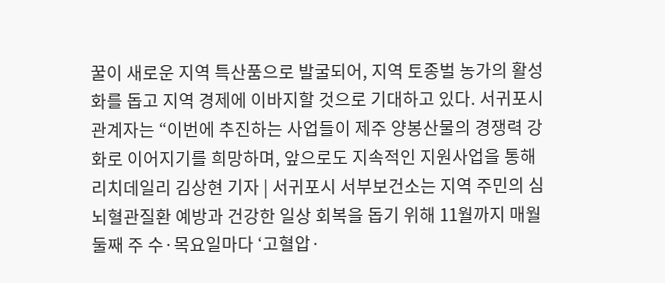꿀이 새로운 지역 특산품으로 발굴되어, 지역 토종벌 농가의 활성화를 돕고 지역 경제에 이바지할 것으로 기대하고 있다. 서귀포시 관계자는 “이번에 추진하는 사업들이 제주 양봉산물의 경쟁력 강화로 이어지기를 희망하며, 앞으로도 지속적인 지원사업을 통해
리치데일리 김상현 기자 | 서귀포시 서부보건소는 지역 주민의 심뇌혈관질환 예방과 건강한 일상 회복을 돕기 위해 11월까지 매월 둘째 주 수·목요일마다 ‘고혈압·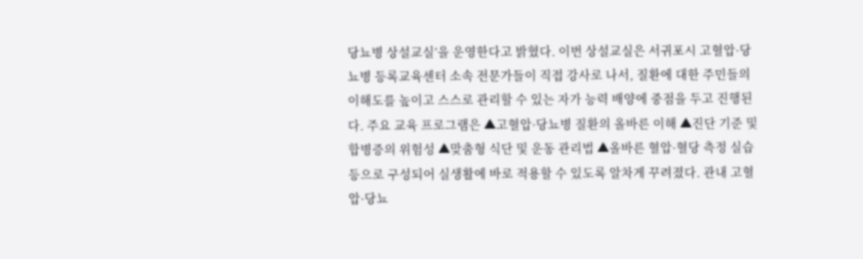당뇨병 상설교실’을 운영한다고 밝혔다. 이번 상설교실은 서귀포시 고혈압·당뇨병 등록교육센터 소속 전문가들이 직접 강사로 나서, 질환에 대한 주민들의 이해도를 높이고 스스로 관리할 수 있는 자가 능력 배양에 중점을 두고 진행된다. 주요 교육 프로그램은 ▲고혈압·당뇨병 질환의 올바른 이해 ▲진단 기준 및 합병증의 위험성 ▲맞춤형 식단 및 운동 관리법 ▲올바른 혈압·혈당 측정 실습 등으로 구성되어 실생활에 바로 적용할 수 있도록 알차게 꾸려졌다. 관내 고혈압·당뇨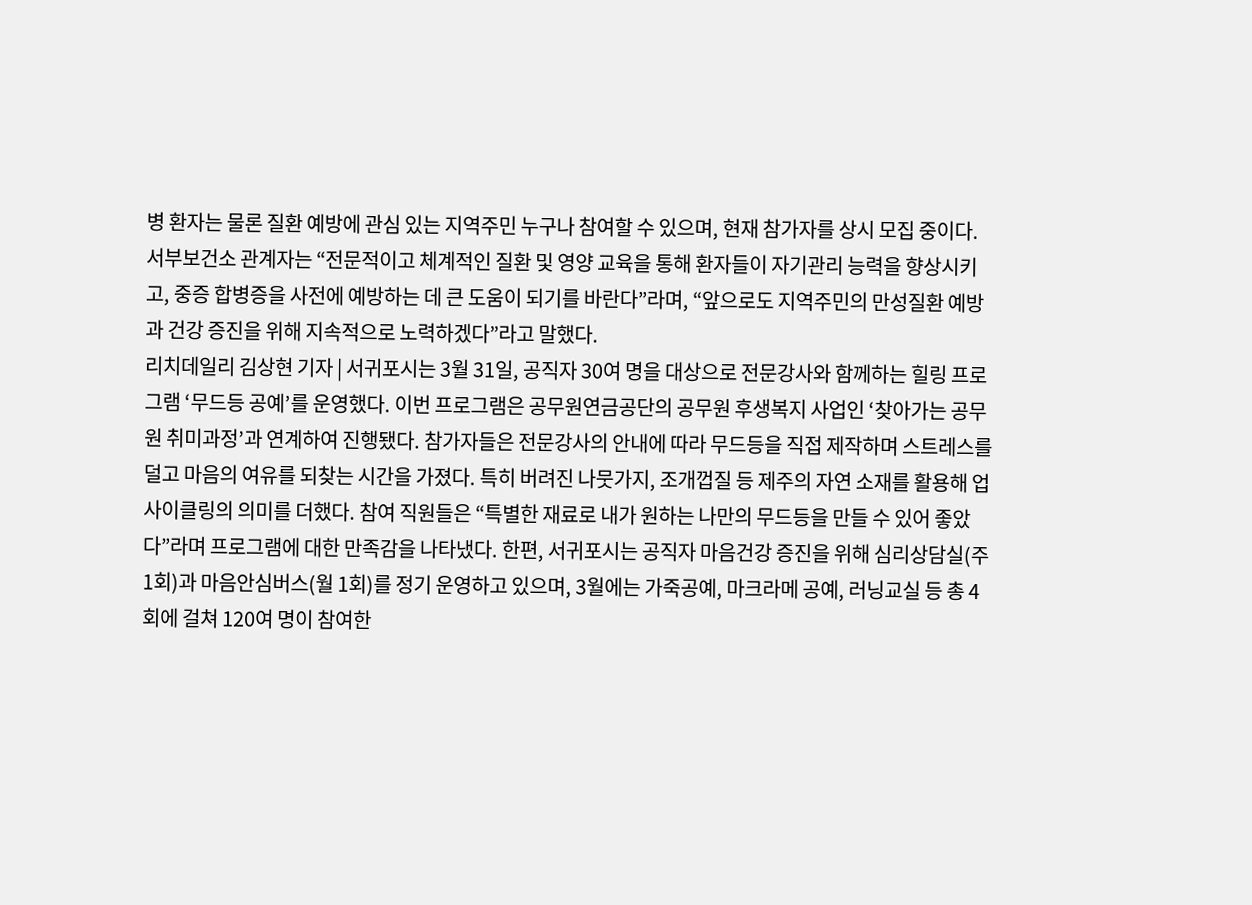병 환자는 물론 질환 예방에 관심 있는 지역주민 누구나 참여할 수 있으며, 현재 참가자를 상시 모집 중이다. 서부보건소 관계자는 “전문적이고 체계적인 질환 및 영양 교육을 통해 환자들이 자기관리 능력을 향상시키고, 중증 합병증을 사전에 예방하는 데 큰 도움이 되기를 바란다”라며, “앞으로도 지역주민의 만성질환 예방과 건강 증진을 위해 지속적으로 노력하겠다”라고 말했다.
리치데일리 김상현 기자 | 서귀포시는 3월 31일, 공직자 30여 명을 대상으로 전문강사와 함께하는 힐링 프로그램 ‘무드등 공예’를 운영했다. 이번 프로그램은 공무원연금공단의 공무원 후생복지 사업인 ‘찾아가는 공무원 취미과정’과 연계하여 진행됐다. 참가자들은 전문강사의 안내에 따라 무드등을 직접 제작하며 스트레스를 덜고 마음의 여유를 되찾는 시간을 가졌다. 특히 버려진 나뭇가지, 조개껍질 등 제주의 자연 소재를 활용해 업사이클링의 의미를 더했다. 참여 직원들은 “특별한 재료로 내가 원하는 나만의 무드등을 만들 수 있어 좋았다”라며 프로그램에 대한 만족감을 나타냈다. 한편, 서귀포시는 공직자 마음건강 증진을 위해 심리상담실(주 1회)과 마음안심버스(월 1회)를 정기 운영하고 있으며, 3월에는 가죽공예, 마크라메 공예, 러닝교실 등 총 4회에 걸쳐 120여 명이 참여한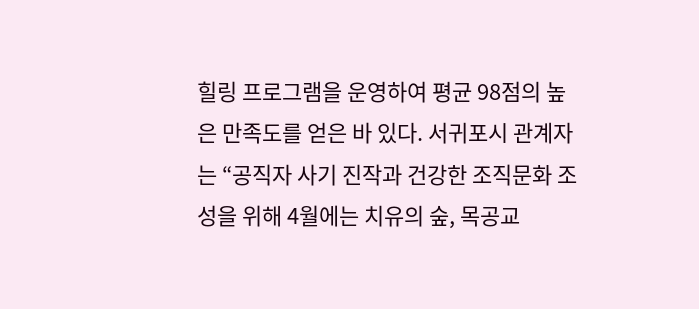힐링 프로그램을 운영하여 평균 98점의 높은 만족도를 얻은 바 있다. 서귀포시 관계자는 “공직자 사기 진작과 건강한 조직문화 조성을 위해 4월에는 치유의 숲, 목공교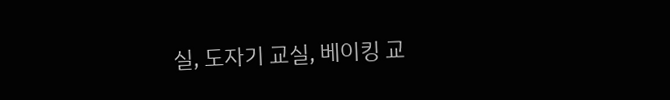실, 도자기 교실, 베이킹 교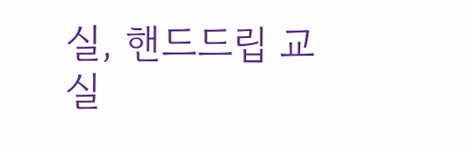실, 핸드드립 교실